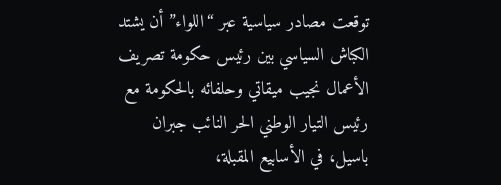توقعت مصادر سياسية عبر “اللواء” أن يشتد الكباش السياسي بين رئيس حكومة تصريف الأعمال نجيب ميقاتي وحلفائه بالحكومة مع رئيس التيار الوطني الحر النائب جبران باسيل، في الأسابيع المقبلة،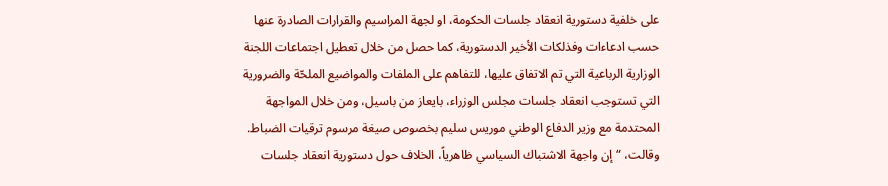على خلفية دستورية انعقاد جلسات الحكومة، او لجهة المراسيم والقرارات الصادرة عنها حسب ادعاءات وفذلكات الأخير الدستورية، كما حصل من خلال تعطيل اجتماعات اللجنة الوزارية الرباعية التي تم الاتفاق عليها، للتفاهم على الملفات والمواضيع الملحّة والضرورية التي تستوجب انعقاد جلسات مجلس الوزراء، بايعاز من باسيل، ومن خلال المواجهة المحتدمة مع وزير الدفاع الوطني موريس سليم بخصوص صيغة مرسوم ترقيات الضباط.
وقالت، “إن واجهة الاشتباك السياسي ظاهرياً، الخلاف حول دستورية انعقاد جلسات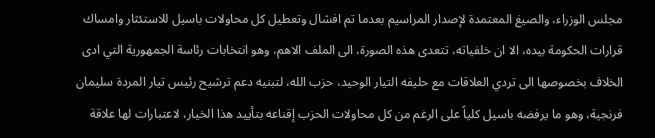مجلس الوزراء، والصيغ المعتمدة لإصدار المراسيم بعدما تم افشال وتعطيل كل محاولات باسيل للاستئثار وامساك قرارات الحكومة بيده، الا ان خلفياته، تتعدى هذه الصورة، الى الملف الاهم، وهو انتخابات رئاسة الجمهورية التي ادى الخلاف بخصوصها الى تردي العلاقات مع حليفه التيار الوحيد، حزب الله، لتبنيه دعم ترشيح رئيس تيار المردة سليمان فرنجية، وهو ما يرفضه باسيل كلياً على الرغم من كل محاولات الحزب إقناعه بتأييد هذا الخيار، لاعتبارات لها علاقة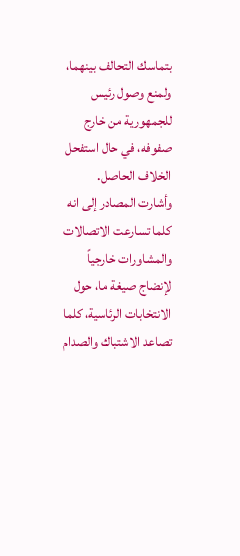بتماسك التحالف بينهما، ولمنع وصول رئيس للجمهورية من خارج صفوفه، في حال استفحل الخلاف الحاصل.
وأشارت المصادر إلى انه كلما تسارعت الاتصالات والمشاورات خارجياً لإنضاج صيغة ما، حول الانتخابات الرئاسية، كلما تصاعد الاشتباك والصدام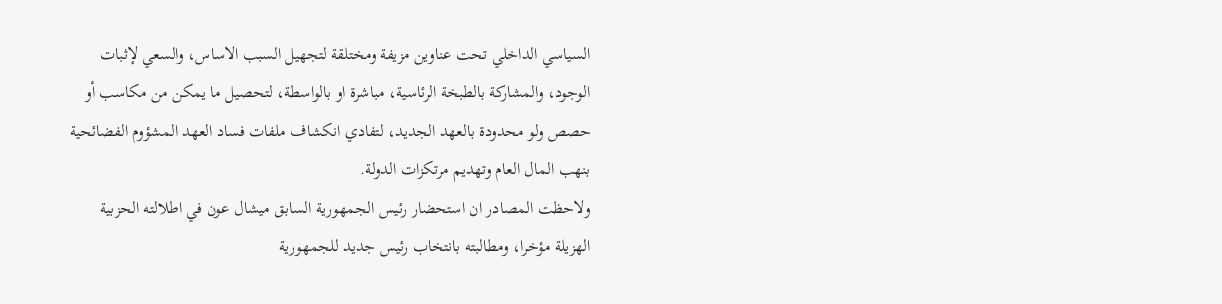السياسي الداخلي تحت عناوين مزيفة ومختلقة لتجهيل السبب الاساس، والسعي لإثبات الوجود، والمشاركة بالطبخة الرئاسية، مباشرة او بالواسطة، لتحصيل ما يمكن من مكاسب أو حصص ولو محدودة بالعهد الجديد، لتفادي انكشاف ملفات فساد العهد المشؤوم الفضائحية بنهب المال العام وتهديم مرتكزات الدولة.
ولاحظت المصادر ان استحضار رئيس الجمهورية السابق ميشال عون في اطلالته الحزبية الهزيلة مؤخرا، ومطالبته بانتخاب رئيس جديد للجمهورية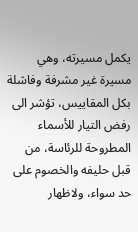يكمل مسيرته، وهي مسيرة غير مشرفة وفاشلة بكل المقاييس، تؤشر الى رفض التيار للأسماء المطروحة للرئاسة، من قبل حليفه والخصوم على حد سواء، ولاظهار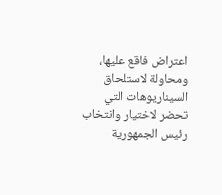اعتراض فاقع عليها، ومحاولة لاستلحاق السيناريوهات التي تحضر لاختيار وانتخاب رئيس الجمهورية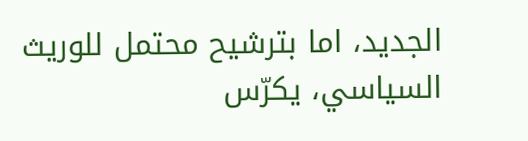الجديد، اما بترشيح محتمل للوريث السياسي، يكرّس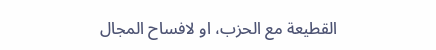القطيعة مع الحزب، او لافساح المجال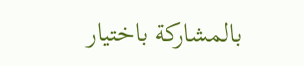بالمشاركة باختيار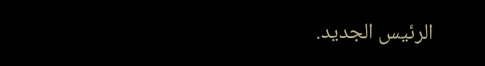الرئيس الجديد.